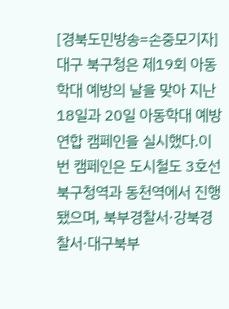[경북도민방송=손중모기자] 대구 북구청은 제19회 아동학대 예방의 날을 맞아 지난 18일과 20일 아동학대 예방 연합 캠페인을 실시했다.이번 캠페인은 도시철도 3호선 북구청역과 동천역에서 진행됐으며, 북부경찰서·강북경찰서·대구북부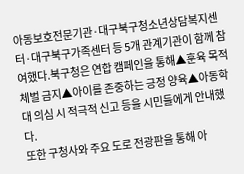아동보호전문기관·대구북구청소년상담복지센터·대구북구가족센터 등 5개 관계기관이 함께 참여했다.북구청은 연합 캠페인을 통해▲훈육 목적 체벌 금지▲아이를 존중하는 긍정 양육▲아동학대 의심 시 적극적 신고 등을 시민들에게 안내했다.
또한 구청사와 주요 도로 전광판을 통해 아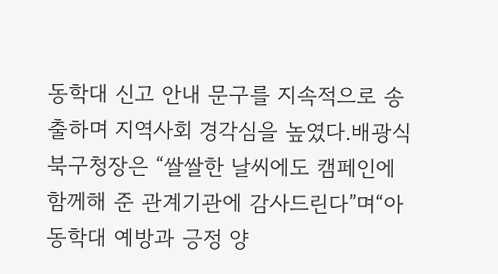동학대 신고 안내 문구를 지속적으로 송출하며 지역사회 경각심을 높였다.배광식 북구청장은 “쌀쌀한 날씨에도 캠페인에 함께해 준 관계기관에 감사드린다”며“아동학대 예방과 긍정 양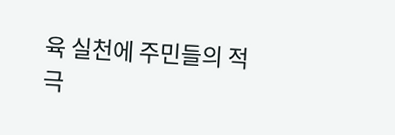육 실천에 주민들의 적극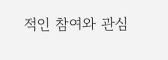적인 참여와 관심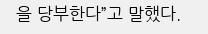을 당부한다”고 말했다.